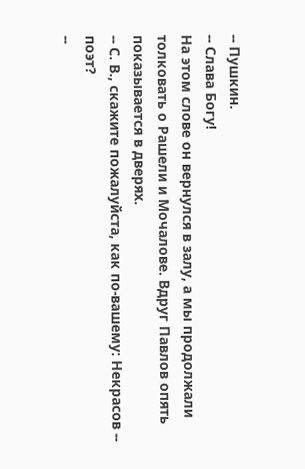-- Пушкин.
-- Слава Богу!
На этом слове он вернулся в залу, а мы продолжали толковать о Рашели и Мочалове. Вдруг Павлов опять показывается в дверях.
-- С. В., скажите пожалуйста, как по-вашему: Некрасов -- поэт?
--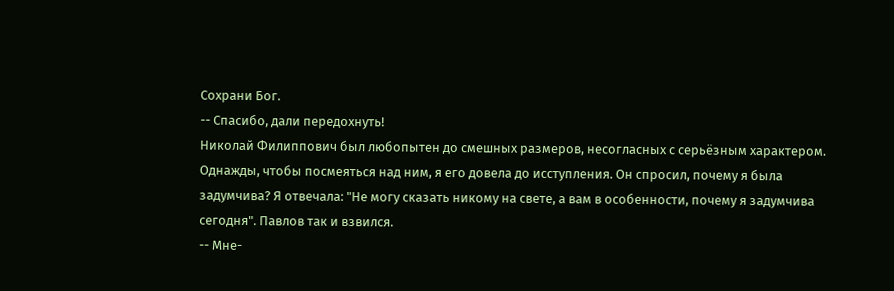Сохрани Бог.
-- Спасибо, дали передохнуть!
Николай Филиппович был любопытен до смешных размеров, несогласных с серьёзным характером. Однажды, чтобы посмеяться над ним, я его довела до исступления. Он спросил, почему я была задумчива? Я отвечала: "Не могу сказать никому на свете, а вам в особенности, почему я задумчива сегодня". Павлов так и взвился.
-- Мне-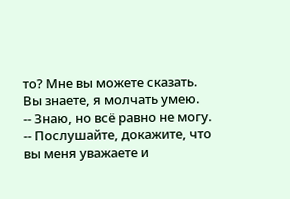то? Мне вы можете сказать. Вы знаете, я молчать умею.
-- Знаю, но всё равно не могу.
-- Послушайте, докажите, что вы меня уважаете и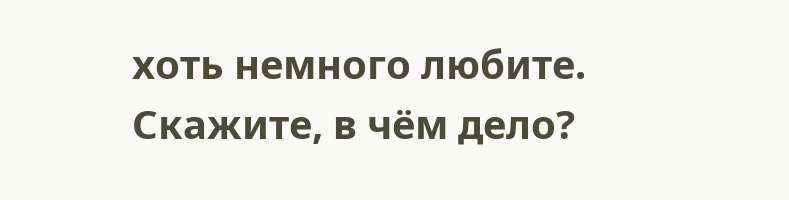хоть немного любите. Скажите, в чём дело?